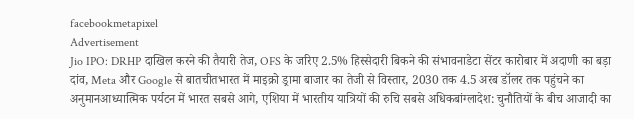facebookmetapixel
Advertisement
Jio IPO: DRHP दाखिल करने की तैयारी तेज, OFS के जरिए 2.5% हिस्सेदारी बिकने की संभावनाडेटा सेंटर कारोबार में अदाणी का बड़ा दांव, Meta और Google से बातचीतभारत में माइक्रो ड्रामा बाजार का तेजी से विस्तार, 2030 तक 4.5 अरब डॉलर तक पहुंचने का अनुमानआध्यात्मिक पर्यटन में भारत सबसे आगे, एशिया में भारतीय यात्रियों की रुचि सबसे अधिकबांग्लादेश: चुनौतियों के बीच आजादी का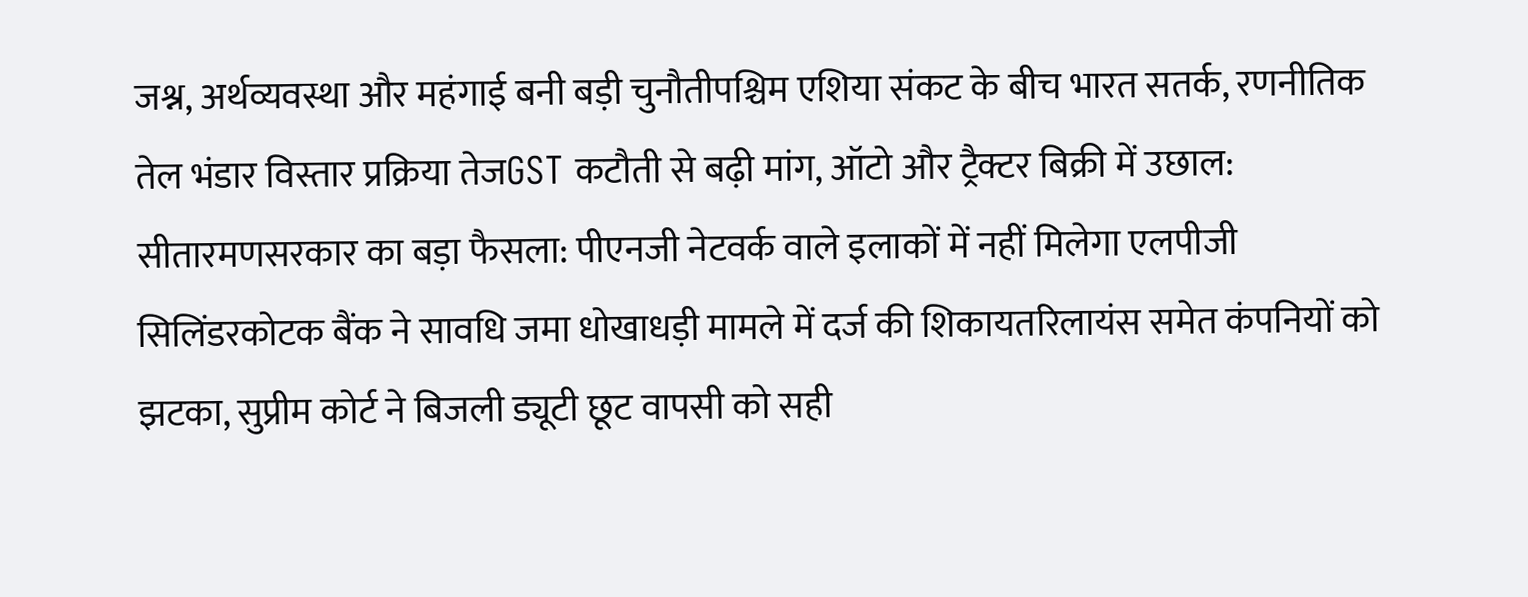जश्न, अर्थव्यवस्था और महंगाई बनी बड़ी चुनौतीपश्चिम एशिया संकट के बीच भारत सतर्क, रणनीतिक तेल भंडार विस्तार प्रक्रिया तेजGST कटौती से बढ़ी मांग, ऑटो और ट्रैक्टर बिक्री में उछाल: सीतारमणसरकार का बड़ा फैसला: पीएनजी नेटवर्क वाले इलाकों में नहीं मिलेगा एलपीजी सिलिंडरकोटक बैंक ने सावधि जमा धोखाधड़ी मामले में दर्ज की शिकायतरिलायंस समेत कंपनियों को झटका, सुप्रीम कोर्ट ने बिजली ड्यूटी छूट वापसी को सही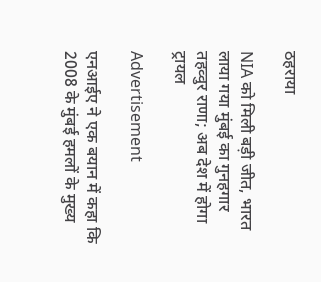ठहराया

NIA को मिली बड़ी जीत, भारत लाया गया मुंबई का गुनहगार तहव्वुर राणा; अब देश में होगा ट्रायल

Advertisement

एनआईए ने एक बयान में कहा कि 2008 के मुंबई हमलों के मुख्य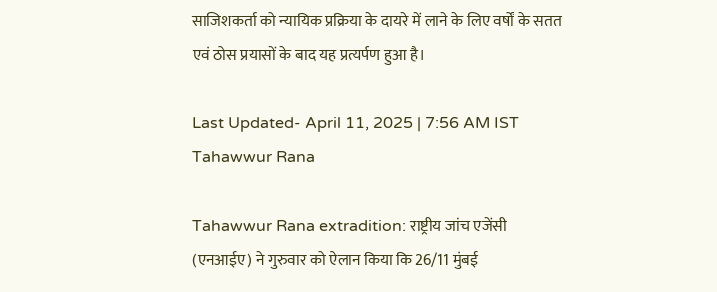साजिशकर्ता को न्यायिक प्रक्रिया के दायरे में लाने के लिए वर्षों के सतत एवं ठोस प्रयासों के बाद यह प्रत्यर्पण हुआ है।

Last Updated- April 11, 2025 | 7:56 AM IST
Tahawwur Rana

Tahawwur Rana extradition: राष्ट्रीय जांच एजेंसी (एनआईए) ने गुरुवार को ऐलान किया कि 26/11 मुंबई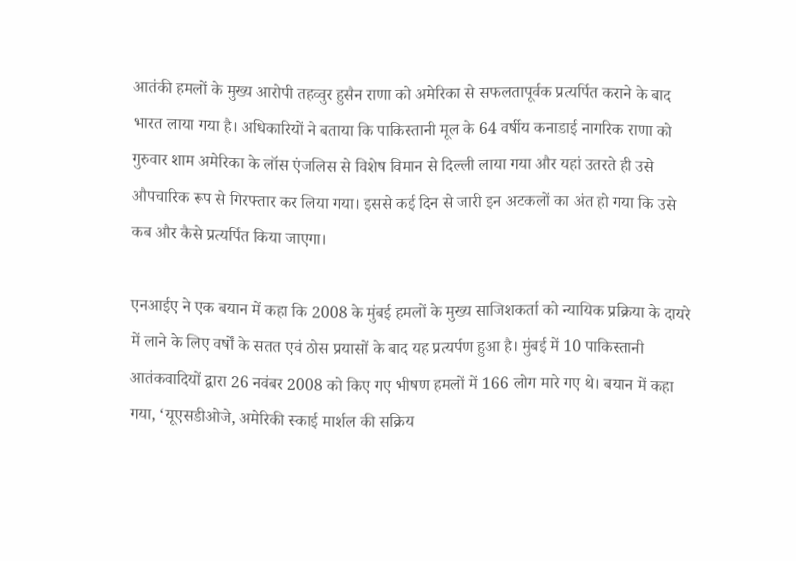आतंकी हमलों के मुख्य आरोपी तहव्वुर हुसैन राणा को अमेरिका से सफलतापूर्वक प्रत्यर्पित कराने के बाद भारत लाया गया है। अधिकारियों ने बताया कि पाकिस्तानी मूल के 64 वर्षीय कनाडाई नागरिक राणा को गुरुवार शाम अमेरिका के लॉस एंजलिस से विशेष विमान से दिल्ली लाया गया और यहां उतरते ही उसे औपचारिक रूप से गिरफ्तार कर लिया गया। इससे कई दिन से जारी इन अटकलों का अंत हो गया कि उसे कब और कैसे प्रत्यर्पित किया जाएगा।

एनआईए ने एक बयान में कहा कि 2008 के मुंबई हमलों के मुख्य साजिशकर्ता को न्यायिक प्रक्रिया के दायरे में लाने के लिए वर्षों के सतत एवं ठोस प्रयासों के बाद यह प्रत्यर्पण हुआ है। मुंबई में 10 पाकिस्तानी आतंकवादियों द्वारा 26 नवंबर 2008 को किए गए भीषण हमलों में 166 लोग मारे गए थे। बयान में कहा गया, ‘यूएसडीओजे, अमेरिकी स्काई मार्शल की सक्रिय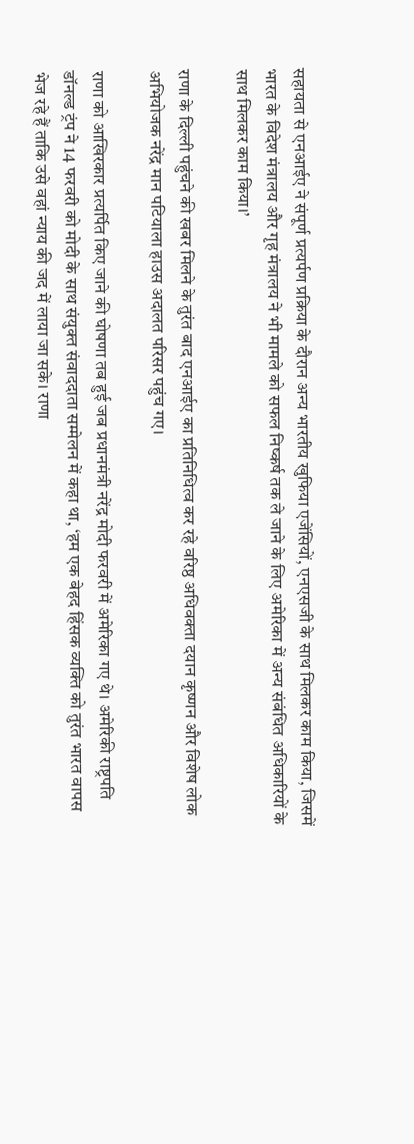सहायता से एनआईए ने संपूर्ण प्रत्यर्पण प्रक्रिया के दौरान अन्य भारतीय खुफिया एजेंसियों, एनएसजी के साथ मिलकर काम किया, जिसमें भारत के विदेश मंत्रालय और गृह मंत्रालय ने भी मामले को सफल निष्कर्ष तक ले जाने के लिए अमेरिका में अन्य संबंधित अधिकारियों के साथ मिलकर काम किया।’

राणा के दिल्ली पहुंचने की खबर मिलने के तुरंत बाद एनआईए का प्रतिनिधित्व कर रहे वरिष्ठ अधिवक्ता दयान कृष्णन और विशेष लोक अभियोजक नरेंद्र मान पटियाला हाउस अदालत परिसर पहुंच गए।

राणा को आखिरकार प्रत्यर्पित किए जाने की घोषणा तब हुई जब प्रधानमंत्री नरेंद्र मोदी फरवरी में अमेरिका गए थे। अमेरिकी राष्ट्रपति डॉनल्ड ट्रंप ने 14 फरवरी को मोदी के साथ संयुक्त संवाददाता सम्मेलन में कहा था, ‘हम एक बेहद हिंसक व्यक्ति को तुरंत भारत वापस भेज रहे हैं ताकि उसे वहां न्याय की जद में लाया जा सके। राणा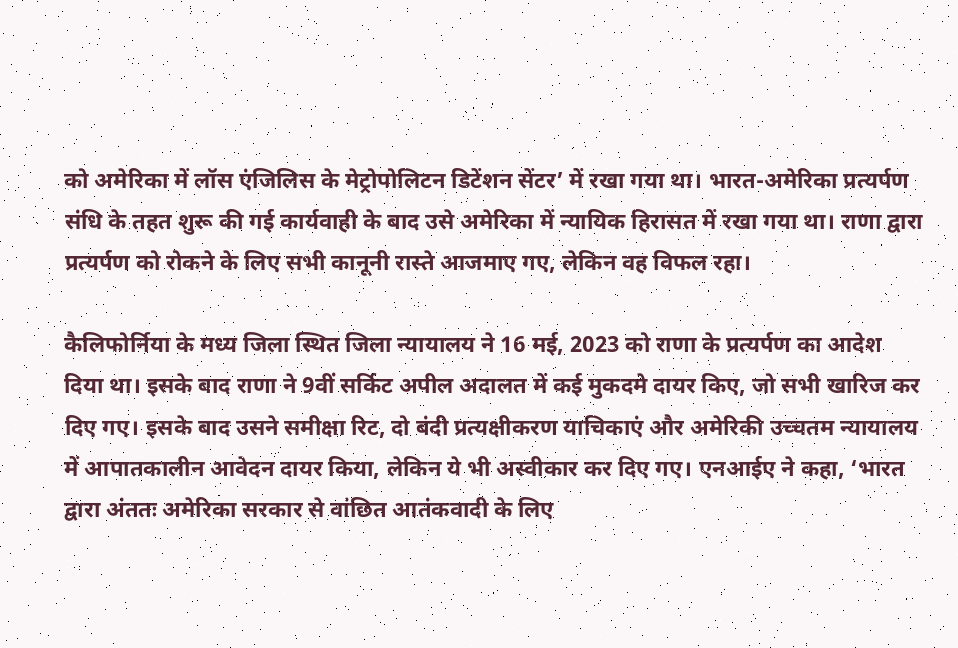को अमेरिका में लॉस एंजिलिस के मेट्रोपोलिटन डिटेंशन सेंटर’ में रखा गया था। भारत-अमेरिका प्रत्यर्पण संधि के तहत शुरू की गई कार्यवाही के बाद उसे अमेरिका में न्यायिक हिरासत में रखा गया था। राणा द्वारा प्रत्यर्पण को रोकने के लिए सभी कानूनी रास्ते आजमाए गए, लेकिन वह विफल रहा।

कैलिफोर्निया के मध्य जिला स्थित जिला न्यायालय ने 16 मई, 2023 को राणा के प्रत्यर्पण का आदेश दिया था। इसके बाद राणा ने 9वीं सर्किट अपील अदालत में कई मुकदमे दायर किए, जो सभी खारिज कर दिए गए। इसके बाद उसने समीक्षा रिट, दो बंदी प्रत्यक्षीकरण याचिकाएं और अमेरिकी उच्चतम न्यायालय में आपातकालीन आवेदन दायर किया, लेकिन ये भी अस्वीकार कर दिए गए। एनआईए ने कहा, ‘भारत द्वारा अंततः अमेरिका सरकार से वांछित आतंकवादी के लिए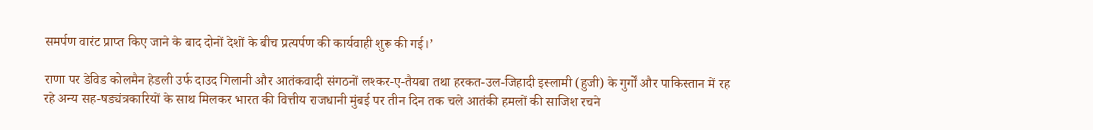समर्पण वारंट प्राप्त किए जाने के बाद दोनों देशों के बीच प्रत्यर्पण की कार्यवाही शुरू की गई।’

राणा पर डेविड कोलमैन हेडली उर्फ दाउद गिलानी और आतंकवादी संगठनों लश्कर-ए-तैयबा तथा हरकत-उल-जिहादी इस्लामी (हुजी) के गुर्गों और पाकिस्तान में रह रहे अन्य सह-षड्यंत्रकारियों के साथ मिलकर भारत की वित्तीय राजधानी मुंबई पर तीन दिन तक चले आतंकी हमलों की साजिश रचने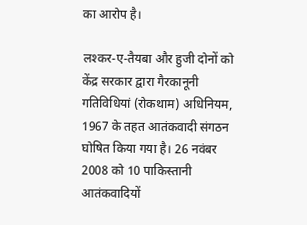का आरोप है।

लश्कर-ए-तैयबा और हुजी दोनों को केंद्र सरकार द्वारा गैरकानूनी गतिविधियां (रोकथाम) अधिनियम, 1967 के तहत आतंकवादी संगठन घोषित किया गया है। 26 नवंबर 2008 को 10 पाकिस्तानी आतंकवादियों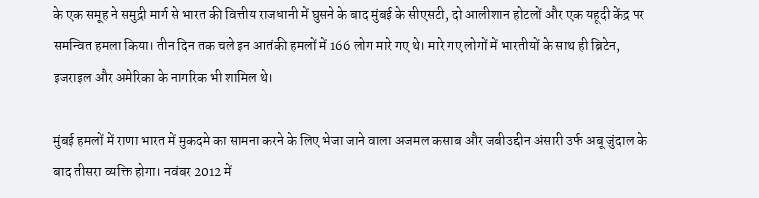के एक समूह ने समुद्री मार्ग से भारत की वित्तीय राजधानी में घुसने के बाद मुंबई के सीएसटी, दो आलीशान होटलों और एक यहूदी केंद्र पर समन्वित हमला किया। तीन दिन तक चले इन आतंकी हमलों में 166 लोग मारे गए थे। मारे गए लोगों में भारतीयों के साथ ही ब्रिटेन, इजराइल और अमेरिका के नागरिक भी शामिल थे।

मुंबई हमलों में राणा भारत में मुकदमे का सामना करने के लिए भेजा जाने वाला अजमल कसाब और जबीउद्दीन अंसारी उर्फ अबू जुंदाल के बाद तीसरा व्यक्ति होगा। नवंबर 2012 में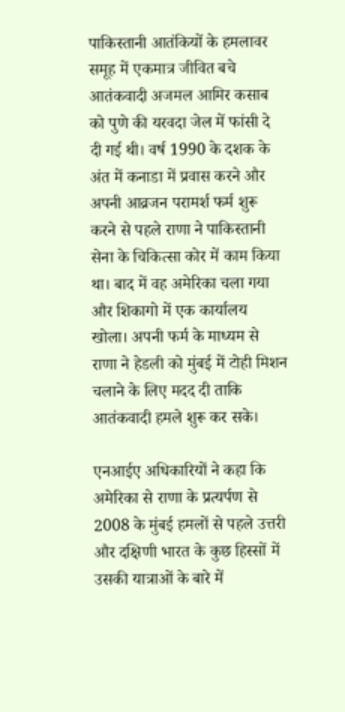पाकिस्तानी आतंकियों के हमलावर समूह में एकमात्र जीवित बचे आतंकवादी अजमल आमिर कसाब को पुणे की यरवदा जेल में फांसी दे दी गई थी। वर्ष 1990 के दशक के अंत में कनाडा में प्रवास करने और अपनी आव्रजन परामर्श फर्म शुरू करने से पहले राणा ने पाकिस्तानी सेना के चिकित्सा कोर में काम किया था। बाद में वह अमेरिका चला गया और शिकागो में एक कार्यालय खोला। अपनी फर्म के माध्यम से राणा ने हेडली को मुंबई में टोही मिशन चलाने के लिए मदद दी ताकि आतंकवादी हमले शुरू कर सके।

एनआईए अधिकारियों ने कहा कि अमेरिका से राणा के प्रत्यर्पण से 2008 के मुंबई हमलों से पहले उत्तरी और दक्षिणी भारत के कुछ हिस्सों में उसकी यात्राओं के बारे में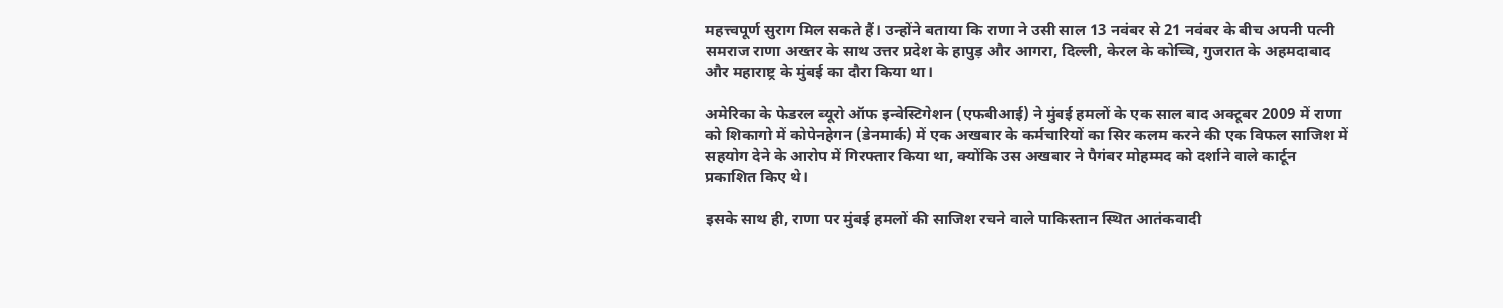महत्त्वपूर्ण सुराग मिल सकते हैं। उन्होंने बताया कि राणा ने उसी साल 13 नवंबर से 21 नवंबर के बीच अपनी पत्नी समराज राणा अख्तर के साथ उत्तर प्रदेश के हापुड़ और आगरा, दिल्ली, केरल के कोच्चि, गुजरात के अहमदाबाद और महाराष्ट्र के मुंबई का दौरा किया था।

अमेरिका के फेडरल ब्यूरो ऑफ इन्वेस्टिगेशन (एफबीआई) ने मुंबई हमलों के एक साल बाद अक्टूबर 2009 में राणा को शिकागो में कोपेनहेगन (डेनमार्क) में एक अखबार के कर्मचारियों का सिर कलम करने की एक विफल साजिश में सहयोग देने के आरोप में गिरफ्तार किया था, क्योंकि उस अखबार ने पैगंबर मोहम्मद को दर्शाने वाले कार्टून प्रकाशित किए थे।

इसके साथ ही, राणा पर मुंबई हमलों की साजिश रचने वाले पाकिस्तान स्थित आतंकवादी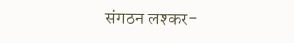संगठन लश्कर-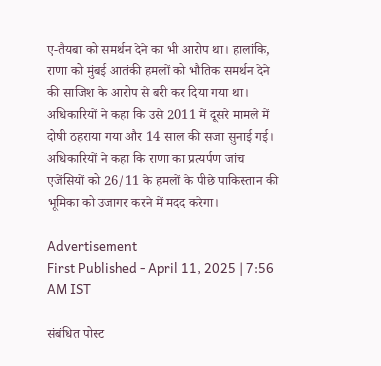ए-तैयबा को समर्थन देने का भी आरोप था। हालांकि, राणा को मुंबई आतंकी हमलों को भौतिक समर्थन देने की साजिश के आरोप से बरी कर दिया गया था। अधिकारियों ने कहा कि उसे 2011 में दूसरे मामले में दोषी ठहराया गया और 14 साल की सजा सुनाई गई। अधिकारियों ने कहा कि राणा का प्रत्यर्पण जांच एजेंसियों को 26/11 के हमलों के पीछे पाकिस्तान की भूमिका को उजागर करने में मदद करेगा।

Advertisement
First Published - April 11, 2025 | 7:56 AM IST

संबंधित पोस्ट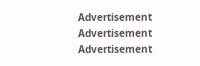Advertisement
Advertisement
Advertisement